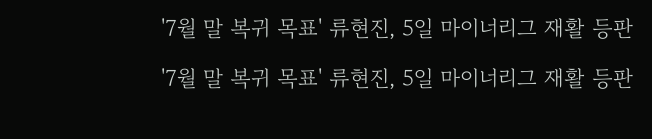'7월 말 복귀 목표' 류현진, 5일 마이너리그 재활 등판

'7월 말 복귀 목표' 류현진, 5일 마이너리그 재활 등판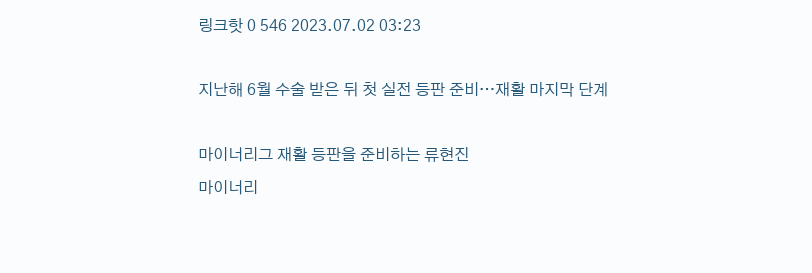링크핫 0 546 2023.07.02 03:23

지난해 6월 수술 받은 뒤 첫 실전 등판 준비…재활 마지막 단계

마이너리그 재활 등판을 준비하는 류현진
마이너리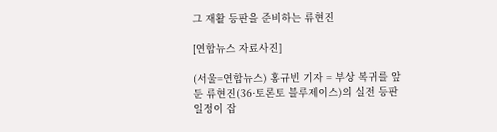그 재활 등판을 준비하는 류현진

[연합뉴스 자료사진]

(서울=연합뉴스) 홍규빈 기자 = 부상 복귀를 앞둔 류현진(36·토론토 블루제이스)의 실전 등판 일정이 잡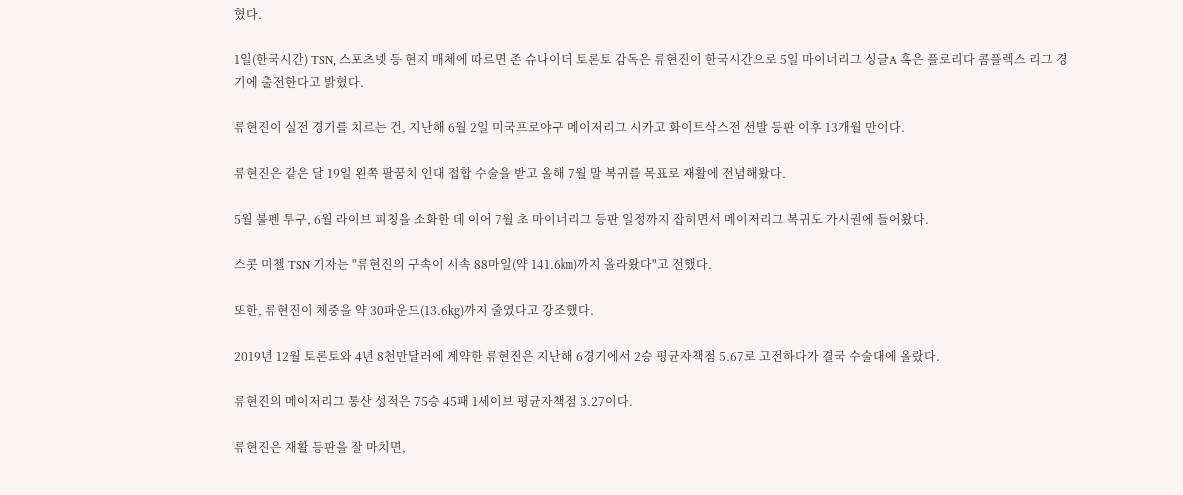혔다.

1일(한국시간) TSN, 스포츠넷 등 현지 매체에 따르면 존 슈나이더 토론토 감독은 류현진이 한국시간으로 5일 마이너리그 싱글A 혹은 플로리다 콤플렉스 리그 경기에 출전한다고 밝혔다.

류현진이 실전 경기를 치르는 건, 지난해 6월 2일 미국프로야구 메이저리그 시카고 화이트삭스전 선발 등판 이후 13개월 만이다.

류현진은 같은 달 19일 왼쪽 팔꿈치 인대 접합 수술을 받고 올해 7월 말 복귀를 목표로 재활에 전념해왔다.

5월 불펜 투구, 6월 라이브 피칭을 소화한 데 이어 7월 초 마이너리그 등판 일정까지 잡히면서 메이저리그 복귀도 가시권에 들어왔다.

스콧 미첼 TSN 기자는 "류현진의 구속이 시속 88마일(약 141.6㎞)까지 올라왔다"고 전했다.

또한, 류현진이 체중을 약 30파운드(13.6㎏)까지 줄였다고 강조했다.

2019년 12월 토론토와 4년 8천만달러에 계약한 류현진은 지난해 6경기에서 2승 평균자책점 5.67로 고전하다가 결국 수술대에 올랐다.

류현진의 메이저리그 통산 성적은 75승 45패 1세이브 평균자책점 3.27이다.

류현진은 재활 등판을 잘 마치면,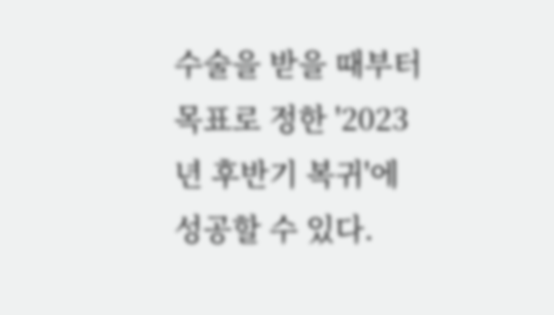수술을 받을 때부터 목표로 정한 '2023년 후반기 복귀'에 성공할 수 있다.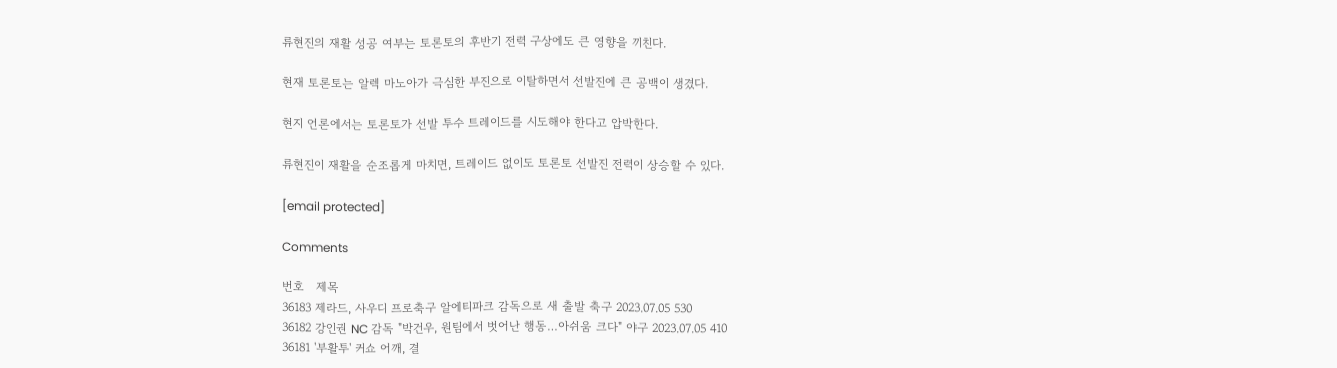류현진의 재활 성공 여부는 토론토의 후반기 전력 구상에도 큰 영향을 끼친다.

현재 토론토는 알렉 마노아가 극심한 부진으로 이탈하면서 선발진에 큰 공백이 생겼다.

현지 언론에서는 토론토가 선발 투수 트레이드를 시도해야 한다고 압박한다.

류현진이 재활을 순조롭게 마치면, 트레이드 없이도 토론토 선발진 전력이 상승할 수 있다.

[email protected]

Comments

번호   제목
36183 제라드, 사우디 프로축구 알에티파크 감독으로 새 출발 축구 2023.07.05 530
36182 강인권 NC 감독 "박건우, 원팀에서 벗어난 행동…아쉬움 크다" 야구 2023.07.05 410
36181 '부활투' 커쇼 어깨, 결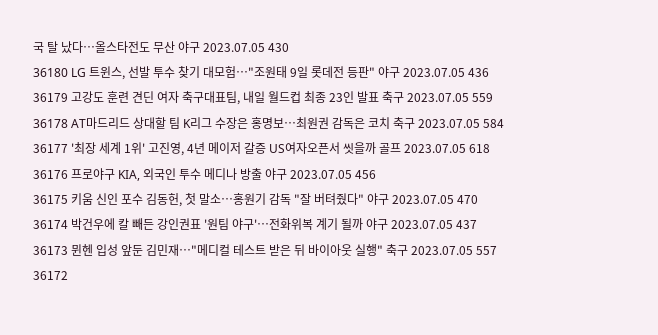국 탈 났다…올스타전도 무산 야구 2023.07.05 430
36180 LG 트윈스, 선발 투수 찾기 대모험…"조원태 9일 롯데전 등판" 야구 2023.07.05 436
36179 고강도 훈련 견딘 여자 축구대표팀, 내일 월드컵 최종 23인 발표 축구 2023.07.05 559
36178 AT마드리드 상대할 팀 K리그 수장은 홍명보…최원권 감독은 코치 축구 2023.07.05 584
36177 '최장 세계 1위' 고진영, 4년 메이저 갈증 US여자오픈서 씻을까 골프 2023.07.05 618
36176 프로야구 KIA, 외국인 투수 메디나 방출 야구 2023.07.05 456
36175 키움 신인 포수 김동헌, 첫 말소…홍원기 감독 "잘 버텨줬다" 야구 2023.07.05 470
36174 박건우에 칼 빼든 강인권표 '원팀 야구'…전화위복 계기 될까 야구 2023.07.05 437
36173 뮌헨 입성 앞둔 김민재…"메디컬 테스트 받은 뒤 바이아웃 실행" 축구 2023.07.05 557
36172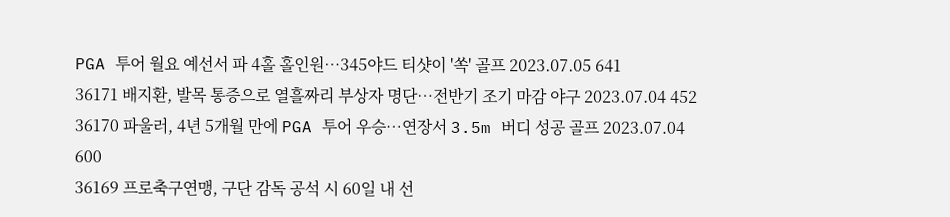PGA 투어 월요 예선서 파 4홀 홀인원…345야드 티샷이 '쏙' 골프 2023.07.05 641
36171 배지환, 발목 통증으로 열흘짜리 부상자 명단…전반기 조기 마감 야구 2023.07.04 452
36170 파울러, 4년 5개월 만에 PGA 투어 우승…연장서 3.5m 버디 성공 골프 2023.07.04 600
36169 프로축구연맹, 구단 감독 공석 시 60일 내 선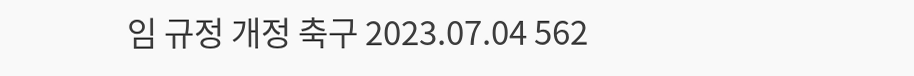임 규정 개정 축구 2023.07.04 562